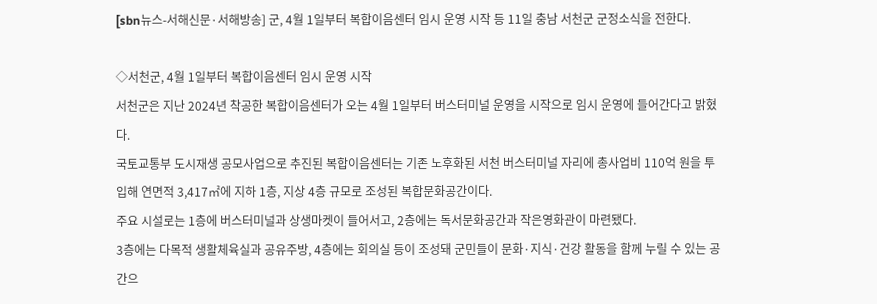[sbn뉴스-서해신문·서해방송] 군, 4월 1일부터 복합이음센터 임시 운영 시작 등 11일 충남 서천군 군정소식을 전한다.

◇서천군, 4월 1일부터 복합이음센터 임시 운영 시작
서천군은 지난 2024년 착공한 복합이음센터가 오는 4월 1일부터 버스터미널 운영을 시작으로 임시 운영에 들어간다고 밝혔다.
국토교통부 도시재생 공모사업으로 추진된 복합이음센터는 기존 노후화된 서천 버스터미널 자리에 총사업비 110억 원을 투입해 연면적 3,417㎡에 지하 1층, 지상 4층 규모로 조성된 복합문화공간이다.
주요 시설로는 1층에 버스터미널과 상생마켓이 들어서고, 2층에는 독서문화공간과 작은영화관이 마련됐다.
3층에는 다목적 생활체육실과 공유주방, 4층에는 회의실 등이 조성돼 군민들이 문화·지식·건강 활동을 함께 누릴 수 있는 공간으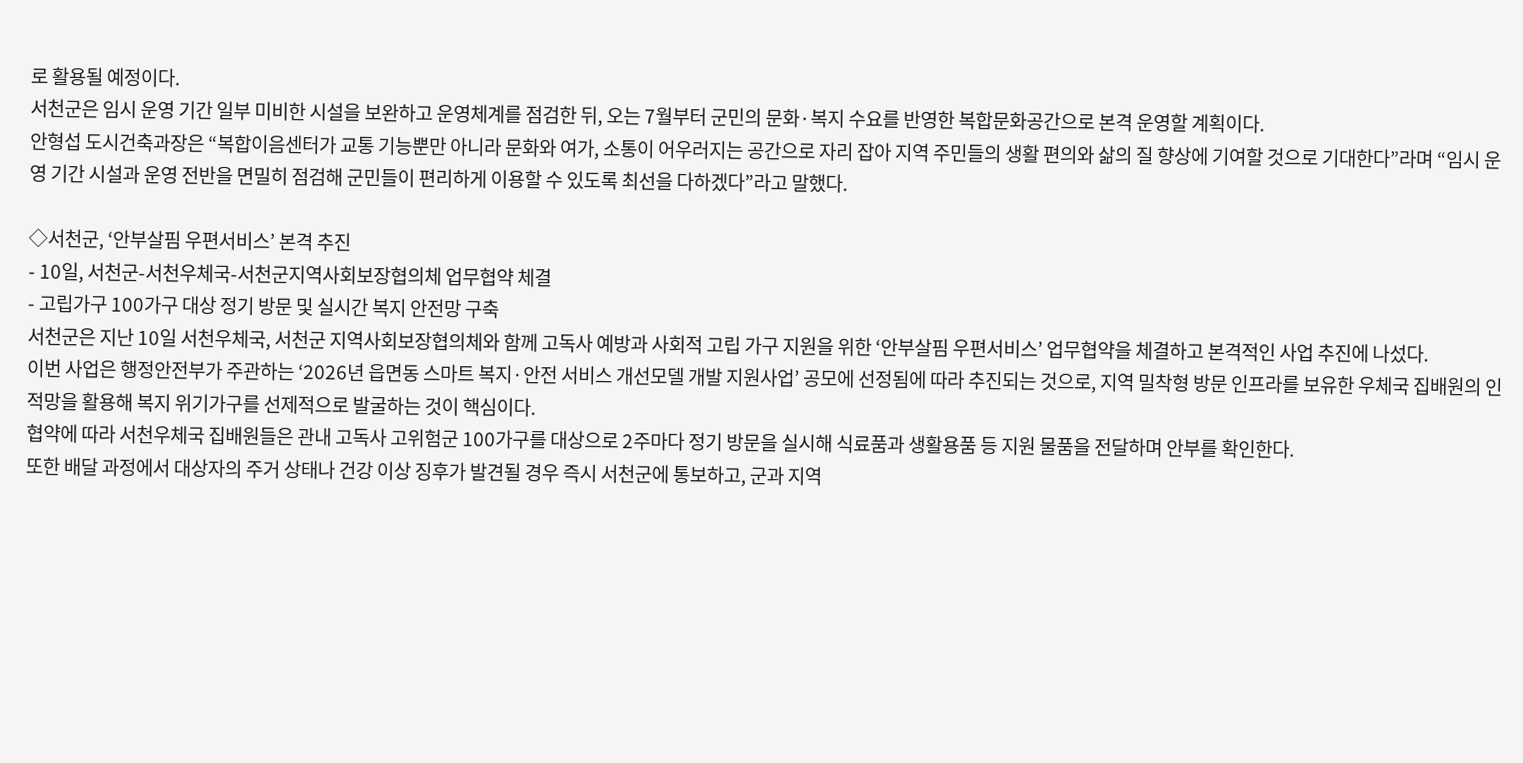로 활용될 예정이다.
서천군은 임시 운영 기간 일부 미비한 시설을 보완하고 운영체계를 점검한 뒤, 오는 7월부터 군민의 문화·복지 수요를 반영한 복합문화공간으로 본격 운영할 계획이다.
안형섭 도시건축과장은 “복합이음센터가 교통 기능뿐만 아니라 문화와 여가, 소통이 어우러지는 공간으로 자리 잡아 지역 주민들의 생활 편의와 삶의 질 향상에 기여할 것으로 기대한다”라며 “임시 운영 기간 시설과 운영 전반을 면밀히 점검해 군민들이 편리하게 이용할 수 있도록 최선을 다하겠다”라고 말했다.

◇서천군, ‘안부살핌 우편서비스’ 본격 추진
- 10일, 서천군-서천우체국-서천군지역사회보장협의체 업무협약 체결
- 고립가구 100가구 대상 정기 방문 및 실시간 복지 안전망 구축
서천군은 지난 10일 서천우체국, 서천군 지역사회보장협의체와 함께 고독사 예방과 사회적 고립 가구 지원을 위한 ‘안부살핌 우편서비스’ 업무협약을 체결하고 본격적인 사업 추진에 나섰다.
이번 사업은 행정안전부가 주관하는 ‘2026년 읍면동 스마트 복지·안전 서비스 개선모델 개발 지원사업’ 공모에 선정됨에 따라 추진되는 것으로, 지역 밀착형 방문 인프라를 보유한 우체국 집배원의 인적망을 활용해 복지 위기가구를 선제적으로 발굴하는 것이 핵심이다.
협약에 따라 서천우체국 집배원들은 관내 고독사 고위험군 100가구를 대상으로 2주마다 정기 방문을 실시해 식료품과 생활용품 등 지원 물품을 전달하며 안부를 확인한다.
또한 배달 과정에서 대상자의 주거 상태나 건강 이상 징후가 발견될 경우 즉시 서천군에 통보하고, 군과 지역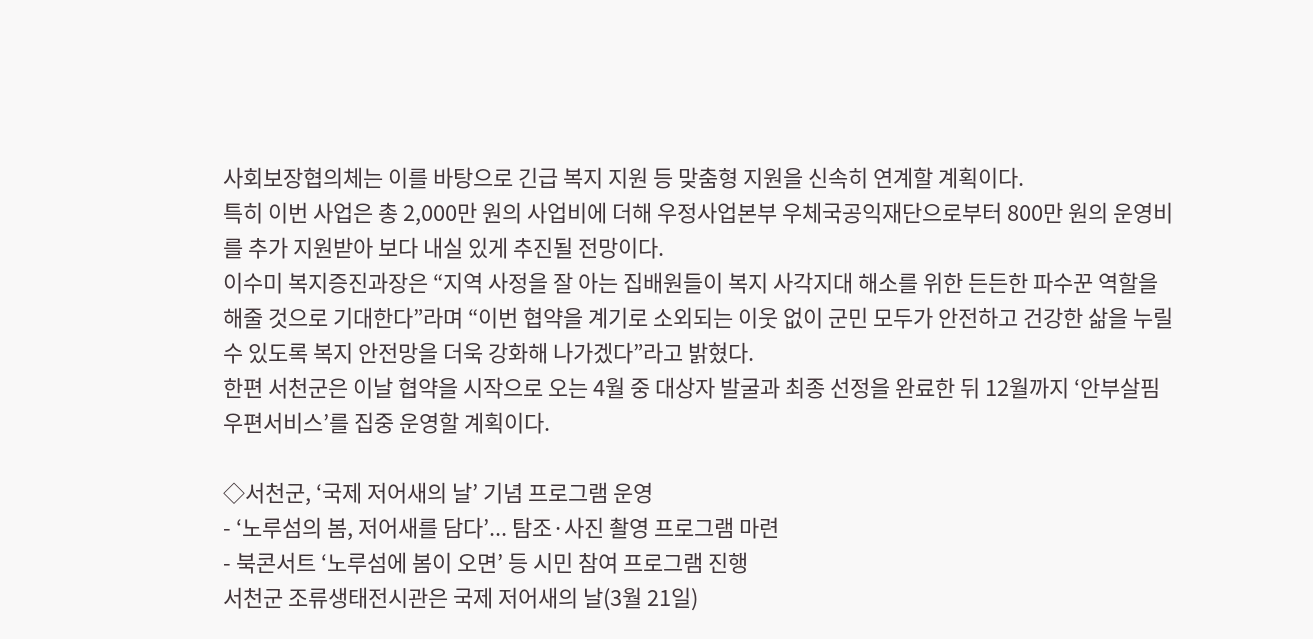사회보장협의체는 이를 바탕으로 긴급 복지 지원 등 맞춤형 지원을 신속히 연계할 계획이다.
특히 이번 사업은 총 2,000만 원의 사업비에 더해 우정사업본부 우체국공익재단으로부터 800만 원의 운영비를 추가 지원받아 보다 내실 있게 추진될 전망이다.
이수미 복지증진과장은 “지역 사정을 잘 아는 집배원들이 복지 사각지대 해소를 위한 든든한 파수꾼 역할을 해줄 것으로 기대한다”라며 “이번 협약을 계기로 소외되는 이웃 없이 군민 모두가 안전하고 건강한 삶을 누릴 수 있도록 복지 안전망을 더욱 강화해 나가겠다”라고 밝혔다.
한편 서천군은 이날 협약을 시작으로 오는 4월 중 대상자 발굴과 최종 선정을 완료한 뒤 12월까지 ‘안부살핌 우편서비스’를 집중 운영할 계획이다.

◇서천군, ‘국제 저어새의 날’ 기념 프로그램 운영
- ‘노루섬의 봄, 저어새를 담다’... 탐조·사진 촬영 프로그램 마련
- 북콘서트 ‘노루섬에 봄이 오면’ 등 시민 참여 프로그램 진행
서천군 조류생태전시관은 국제 저어새의 날(3월 21일)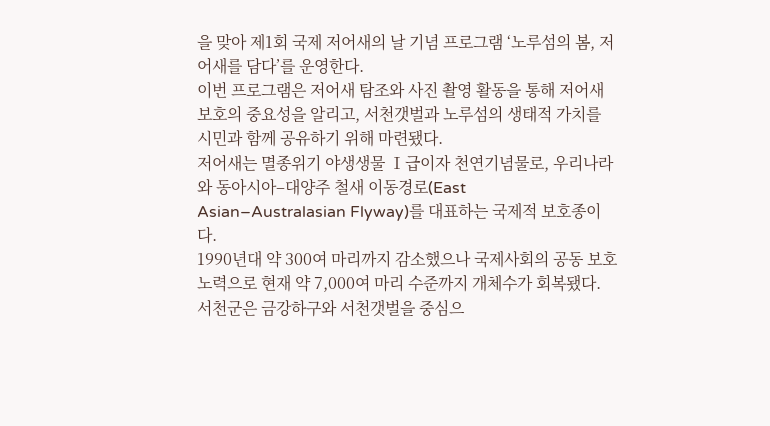을 맞아 제1회 국제 저어새의 날 기념 프로그램 ‘노루섬의 봄, 저어새를 담다’를 운영한다.
이번 프로그램은 저어새 탐조와 사진 촬영 활동을 통해 저어새 보호의 중요성을 알리고, 서천갯벌과 노루섬의 생태적 가치를 시민과 함께 공유하기 위해 마련됐다.
저어새는 멸종위기 야생생물 Ⅰ급이자 천연기념물로, 우리나라와 동아시아–대양주 철새 이동경로(East Asian–Australasian Flyway)를 대표하는 국제적 보호종이다.
1990년대 약 300여 마리까지 감소했으나 국제사회의 공동 보호 노력으로 현재 약 7,000여 마리 수준까지 개체수가 회복됐다.
서천군은 금강하구와 서천갯벌을 중심으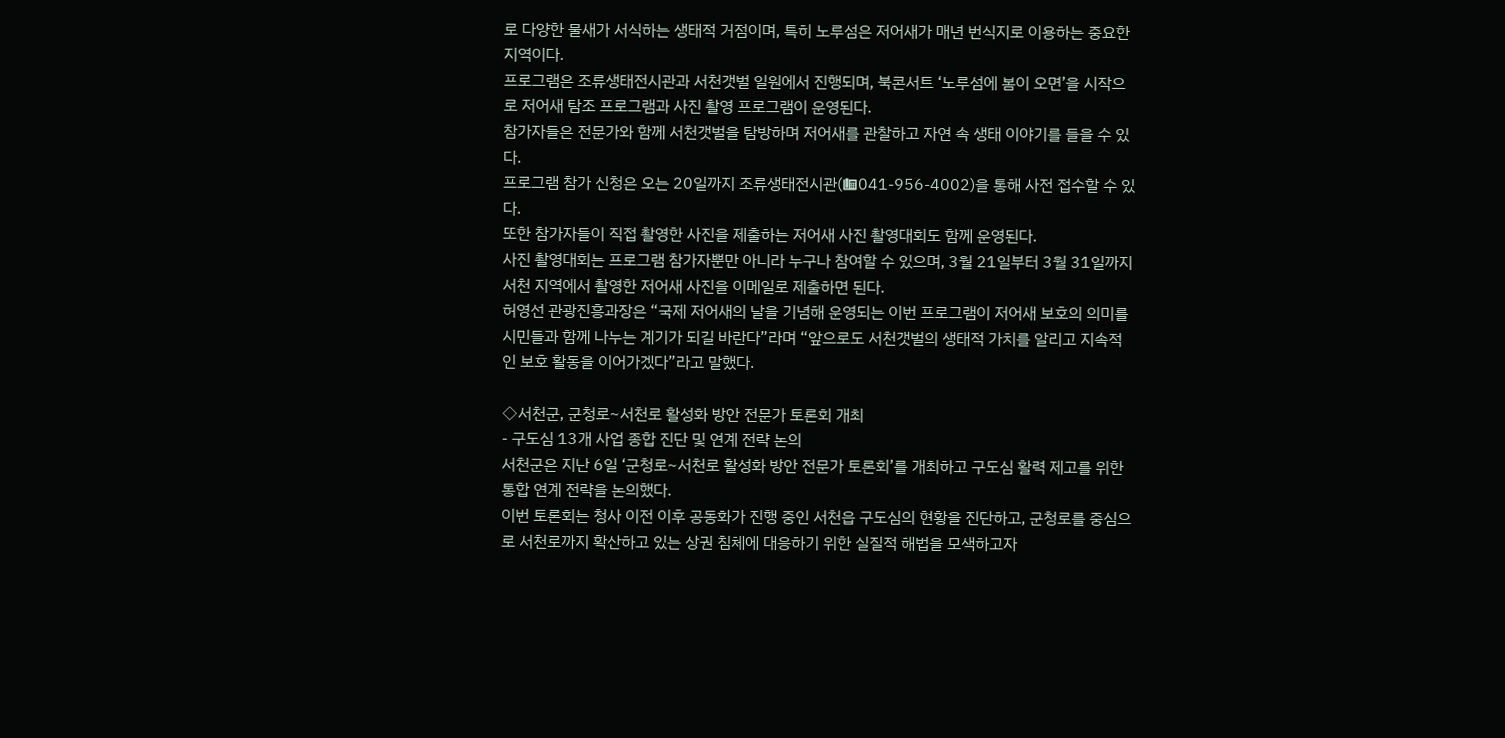로 다양한 물새가 서식하는 생태적 거점이며, 특히 노루섬은 저어새가 매년 번식지로 이용하는 중요한 지역이다.
프로그램은 조류생태전시관과 서천갯벌 일원에서 진행되며, 북콘서트 ‘노루섬에 봄이 오면’을 시작으로 저어새 탐조 프로그램과 사진 촬영 프로그램이 운영된다.
참가자들은 전문가와 함께 서천갯벌을 탐방하며 저어새를 관찰하고 자연 속 생태 이야기를 들을 수 있다.
프로그램 참가 신청은 오는 20일까지 조류생태전시관(☎041-956-4002)을 통해 사전 접수할 수 있다.
또한 참가자들이 직접 촬영한 사진을 제출하는 저어새 사진 촬영대회도 함께 운영된다.
사진 촬영대회는 프로그램 참가자뿐만 아니라 누구나 참여할 수 있으며, 3월 21일부터 3월 31일까지 서천 지역에서 촬영한 저어새 사진을 이메일로 제출하면 된다.
허영선 관광진흥과장은 “국제 저어새의 날을 기념해 운영되는 이번 프로그램이 저어새 보호의 의미를 시민들과 함께 나누는 계기가 되길 바란다”라며 “앞으로도 서천갯벌의 생태적 가치를 알리고 지속적인 보호 활동을 이어가겠다”라고 말했다.

◇서천군, 군청로~서천로 활성화 방안 전문가 토론회 개최
- 구도심 13개 사업 종합 진단 및 연계 전략 논의
서천군은 지난 6일 ‘군청로~서천로 활성화 방안 전문가 토론회’를 개최하고 구도심 활력 제고를 위한 통합 연계 전략을 논의했다.
이번 토론회는 청사 이전 이후 공동화가 진행 중인 서천읍 구도심의 현황을 진단하고, 군청로를 중심으로 서천로까지 확산하고 있는 상권 침체에 대응하기 위한 실질적 해법을 모색하고자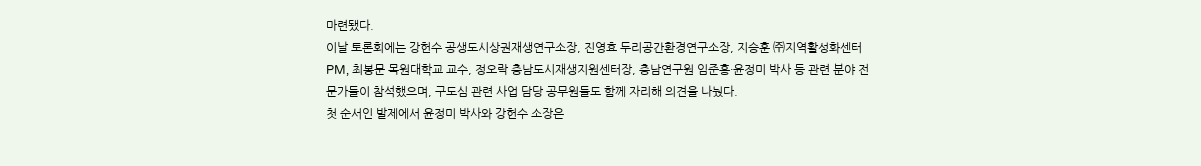마련됐다.
이날 토론회에는 강헌수 공생도시상권재생연구소장, 진영효 두리공간환경연구소장, 지승훈 ㈜지역활성화센터 PM, 최봉문 목원대학교 교수, 정오락 충남도시재생지원센터장, 충남연구원 임준홍·윤정미 박사 등 관련 분야 전문가들이 참석했으며, 구도심 관련 사업 담당 공무원들도 함께 자리해 의견을 나눴다.
첫 순서인 발제에서 윤정미 박사와 강헌수 소장은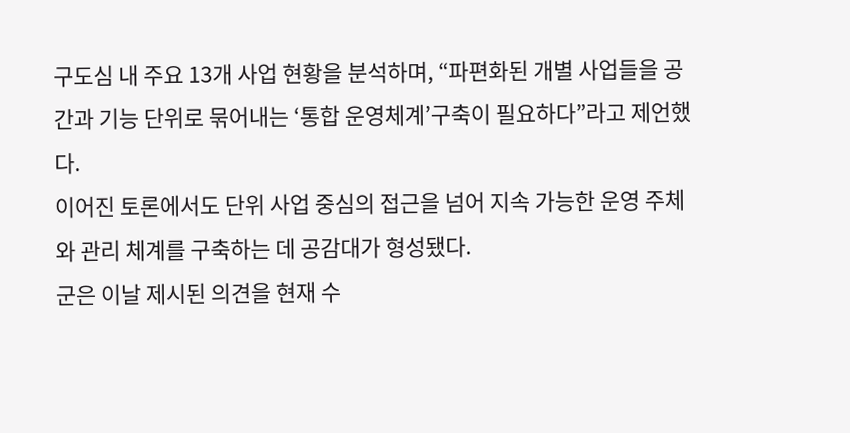구도심 내 주요 13개 사업 현황을 분석하며, “파편화된 개별 사업들을 공간과 기능 단위로 묶어내는 ‘통합 운영체계’구축이 필요하다”라고 제언했다.
이어진 토론에서도 단위 사업 중심의 접근을 넘어 지속 가능한 운영 주체와 관리 체계를 구축하는 데 공감대가 형성됐다.
군은 이날 제시된 의견을 현재 수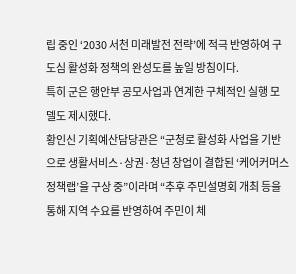립 중인 ‘2030 서천 미래발전 전략’에 적극 반영하여 구도심 활성화 정책의 완성도를 높일 방침이다.
특히 군은 행안부 공모사업과 연계한 구체적인 실행 모델도 제시했다.
황인신 기획예산담당관은 “군청로 활성화 사업을 기반으로 생활서비스·상권·청년 창업이 결합된 ‘케어커머스 정책랩’을 구상 중”이라며 “추후 주민설명회 개최 등을 통해 지역 수요를 반영하여 주민이 체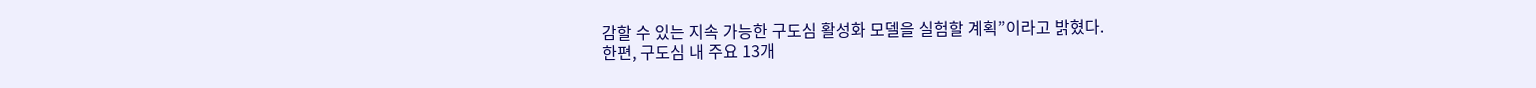감할 수 있는 지속 가능한 구도심 활성화 모델을 실험할 계획”이라고 밝혔다.
한편, 구도심 내 주요 13개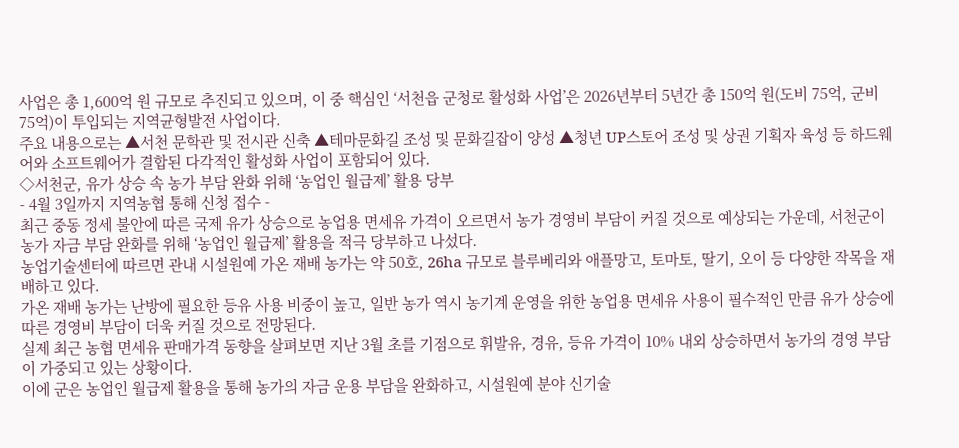사업은 총 1,600억 원 규모로 추진되고 있으며, 이 중 핵심인 ‘서천읍 군청로 활성화 사업’은 2026년부터 5년간 총 150억 원(도비 75억, 군비 75억)이 투입되는 지역균형발전 사업이다.
주요 내용으로는 ▲서천 문학관 및 전시관 신축 ▲테마문화길 조성 및 문화길잡이 양성 ▲청년 UP스토어 조성 및 상권 기획자 육성 등 하드웨어와 소프트웨어가 결합된 다각적인 활성화 사업이 포함되어 있다.
◇서천군, 유가 상승 속 농가 부담 완화 위해 ‘농업인 월급제’ 활용 당부
- 4월 3일까지 지역농협 통해 신청 접수 -
최근 중동 정세 불안에 따른 국제 유가 상승으로 농업용 면세유 가격이 오르면서 농가 경영비 부담이 커질 것으로 예상되는 가운데, 서천군이 농가 자금 부담 완화를 위해 ‘농업인 월급제’ 활용을 적극 당부하고 나섰다.
농업기술센터에 따르면 관내 시설원예 가온 재배 농가는 약 50호, 26ha 규모로 블루베리와 애플망고, 토마토, 딸기, 오이 등 다양한 작목을 재배하고 있다.
가온 재배 농가는 난방에 필요한 등유 사용 비중이 높고, 일반 농가 역시 농기계 운영을 위한 농업용 면세유 사용이 필수적인 만큼 유가 상승에 따른 경영비 부담이 더욱 커질 것으로 전망된다.
실제 최근 농협 면세유 판매가격 동향을 살펴보면 지난 3월 초를 기점으로 휘발유, 경유, 등유 가격이 10% 내외 상승하면서 농가의 경영 부담이 가중되고 있는 상황이다.
이에 군은 농업인 월급제 활용을 통해 농가의 자금 운용 부담을 완화하고, 시설원예 분야 신기술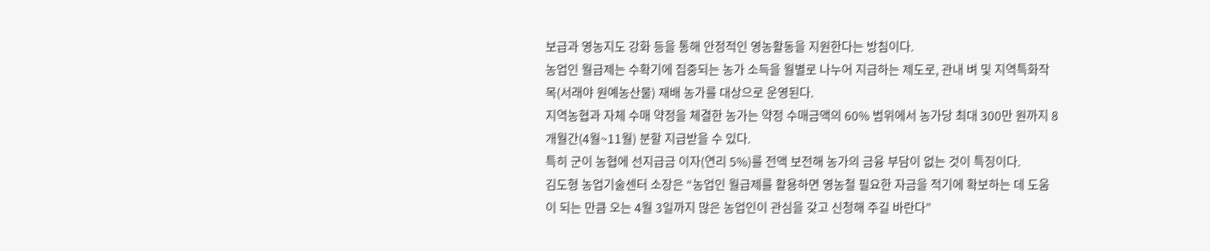보급과 영농지도 강화 등을 통해 안정적인 영농활동을 지원한다는 방침이다.
농업인 월급제는 수확기에 집중되는 농가 소득을 월별로 나누어 지급하는 제도로, 관내 벼 및 지역특화작목(서래야 원예농산물) 재배 농가를 대상으로 운영된다.
지역농협과 자체 수매 약정을 체결한 농가는 약정 수매금액의 60% 범위에서 농가당 최대 300만 원까지 8개월간(4월~11월) 분할 지급받을 수 있다.
특히 군이 농협에 선지급금 이자(연리 5%)를 전액 보전해 농가의 금융 부담이 없는 것이 특징이다.
김도형 농업기술센터 소장은 “농업인 월급제를 활용하면 영농철 필요한 자금을 적기에 확보하는 데 도움이 되는 만큼 오는 4월 3일까지 많은 농업인이 관심을 갖고 신청해 주길 바란다”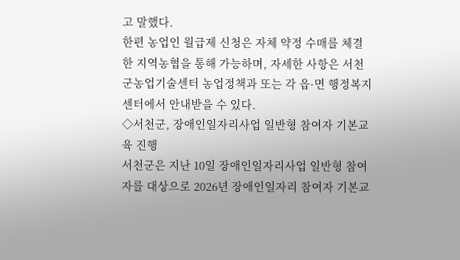고 말했다.
한편 농업인 월급제 신청은 자체 약정 수매를 체결한 지역농협을 통해 가능하며, 자세한 사항은 서천군농업기술센터 농업정책과 또는 각 읍·면 행정복지센터에서 안내받을 수 있다.
◇서천군, 장애인일자리사업 일반형 참여자 기본교육 진행
서천군은 지난 10일 장애인일자리사업 일반형 참여자를 대상으로 2026년 장애인일자리 참여자 기본교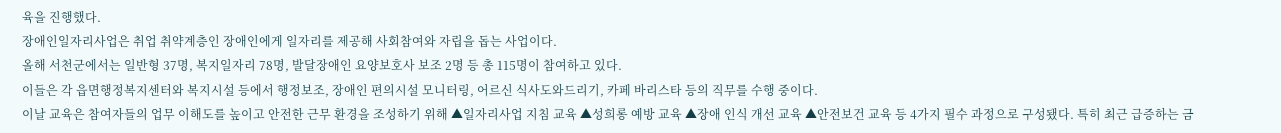육을 진행했다.
장애인일자리사업은 취업 취약계층인 장애인에게 일자리를 제공해 사회참여와 자립을 돕는 사업이다.
올해 서천군에서는 일반형 37명, 복지일자리 78명, 발달장애인 요양보호사 보조 2명 등 총 115명이 참여하고 있다.
이들은 각 읍면행정복지센터와 복지시설 등에서 행정보조, 장애인 편의시설 모니터링, 어르신 식사도와드리기, 카페 바리스타 등의 직무를 수행 중이다.
이날 교육은 참여자들의 업무 이해도를 높이고 안전한 근무 환경을 조성하기 위해 ▲일자리사업 지침 교육 ▲성희롱 예방 교육 ▲장애 인식 개선 교육 ▲안전보건 교육 등 4가지 필수 과정으로 구성됐다. 특히 최근 급증하는 금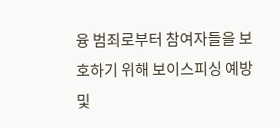융 범죄로부터 참여자들을 보호하기 위해 보이스피싱 예방 및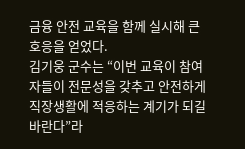금융 안전 교육을 함께 실시해 큰 호응을 얻었다.
김기웅 군수는 “이번 교육이 참여자들이 전문성을 갖추고 안전하게 직장생활에 적응하는 계기가 되길 바란다”라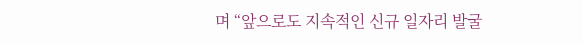며 “앞으로도 지속적인 신규 일자리 발굴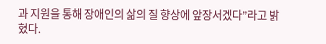과 지원을 통해 장애인의 삶의 질 향상에 앞장서겠다”라고 밝혔다.